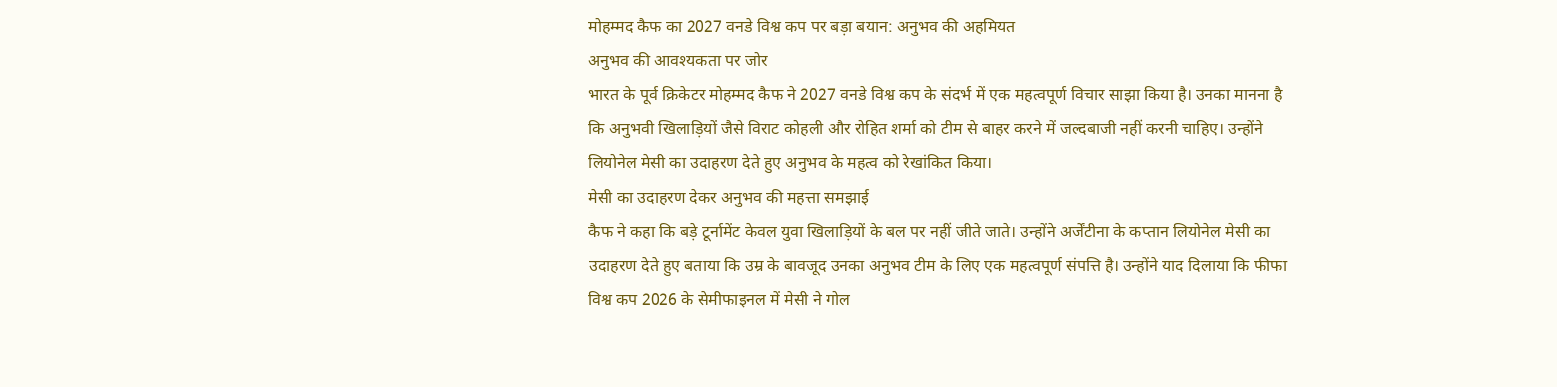मोहम्मद कैफ का 2027 वनडे विश्व कप पर बड़ा बयान: अनुभव की अहमियत
अनुभव की आवश्यकता पर जोर
भारत के पूर्व क्रिकेटर मोहम्मद कैफ ने 2027 वनडे विश्व कप के संदर्भ में एक महत्वपूर्ण विचार साझा किया है। उनका मानना है कि अनुभवी खिलाड़ियों जैसे विराट कोहली और रोहित शर्मा को टीम से बाहर करने में जल्दबाजी नहीं करनी चाहिए। उन्होंने लियोनेल मेसी का उदाहरण देते हुए अनुभव के महत्व को रेखांकित किया।
मेसी का उदाहरण देकर अनुभव की महत्ता समझाई
कैफ ने कहा कि बड़े टूर्नामेंट केवल युवा खिलाड़ियों के बल पर नहीं जीते जाते। उन्होंने अर्जेंटीना के कप्तान लियोनेल मेसी का उदाहरण देते हुए बताया कि उम्र के बावजूद उनका अनुभव टीम के लिए एक महत्वपूर्ण संपत्ति है। उन्होंने याद दिलाया कि फीफा विश्व कप 2026 के सेमीफाइनल में मेसी ने गोल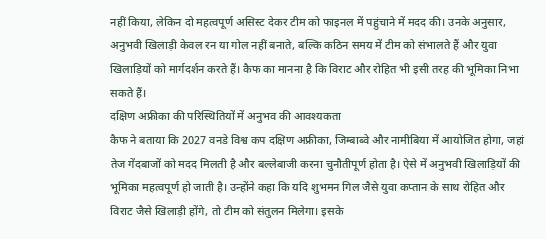नहीं किया, लेकिन दो महत्वपूर्ण असिस्ट देकर टीम को फाइनल में पहुंचाने में मदद की। उनके अनुसार, अनुभवी खिलाड़ी केवल रन या गोल नहीं बनाते, बल्कि कठिन समय में टीम को संभालते हैं और युवा खिलाड़ियों को मार्गदर्शन करते हैं। कैफ का मानना है कि विराट और रोहित भी इसी तरह की भूमिका निभा सकते हैं।
दक्षिण अफ्रीका की परिस्थितियों में अनुभव की आवश्यकता
कैफ ने बताया कि 2027 वनडे विश्व कप दक्षिण अफ्रीका, जिम्बाब्वे और नामीबिया में आयोजित होगा, जहां तेज गेंदबाजों को मदद मिलती है और बल्लेबाजी करना चुनौतीपूर्ण होता है। ऐसे में अनुभवी खिलाड़ियों की भूमिका महत्वपूर्ण हो जाती है। उन्होंने कहा कि यदि शुभमन गिल जैसे युवा कप्तान के साथ रोहित और विराट जैसे खिलाड़ी होंगे, तो टीम को संतुलन मिलेगा। इसके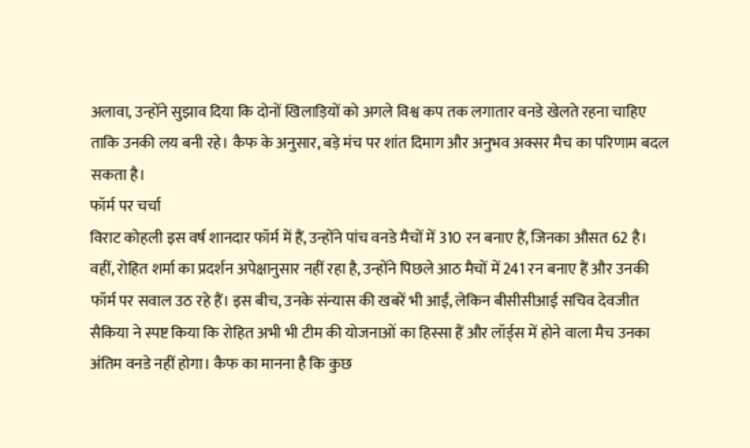अलावा, उन्होंने सुझाव दिया कि दोनों खिलाड़ियों को अगले विश्व कप तक लगातार वनडे खेलते रहना चाहिए ताकि उनकी लय बनी रहे। कैफ के अनुसार, बड़े मंच पर शांत दिमाग और अनुभव अक्सर मैच का परिणाम बदल सकता है।
फॉर्म पर चर्चा
विराट कोहली इस वर्ष शानदार फॉर्म में हैं, उन्होंने पांच वनडे मैचों में 310 रन बनाए हैं, जिनका औसत 62 है। वहीं, रोहित शर्मा का प्रदर्शन अपेक्षानुसार नहीं रहा है, उन्होंने पिछले आठ मैचों में 241 रन बनाए हैं और उनकी फॉर्म पर सवाल उठ रहे हैं। इस बीच, उनके संन्यास की खबरें भी आईं, लेकिन बीसीसीआई सचिव देवजीत सैकिया ने स्पष्ट किया कि रोहित अभी भी टीम की योजनाओं का हिस्सा हैं और लॉर्ड्स में होने वाला मैच उनका अंतिम वनडे नहीं होगा। कैफ का मानना है कि कुछ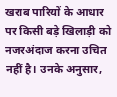खराब पारियों के आधार पर किसी बड़े खिलाड़ी को नजरअंदाज करना उचित नहीं है। उनके अनुसार,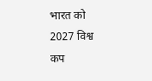भारत को 2027 विश्व कप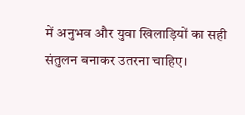में अनुभव और युवा खिलाड़ियों का सही संतुलन बनाकर उतरना चाहिए।